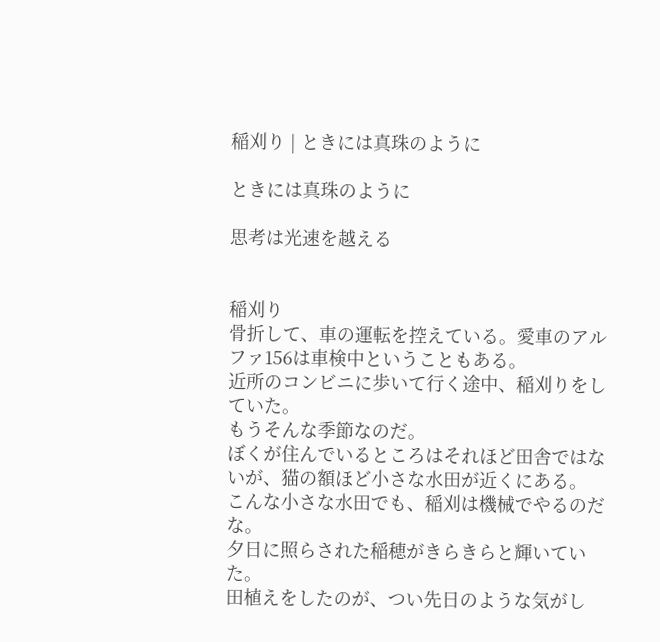稲刈り | ときには真珠のように

ときには真珠のように

思考は光速を越える


稲刈り
骨折して、車の運転を控えている。愛車のアルファ156は車検中ということもある。
近所のコンビニに歩いて行く途中、稲刈りをしていた。
もうそんな季節なのだ。
ぼくが住んでいるところはそれほど田舎ではないが、猫の額ほど小さな水田が近くにある。
こんな小さな水田でも、稲刈は機械でやるのだな。
夕日に照らされた稲穂がきらきらと輝いていた。
田植えをしたのが、つい先日のような気がし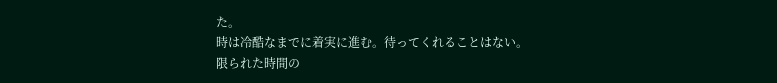た。
時は冷酷なまでに着実に進む。待ってくれることはない。
限られた時間の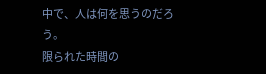中で、人は何を思うのだろう。
限られた時間の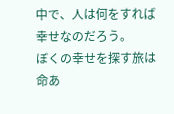中で、人は何をすれば幸せなのだろう。
ぼくの幸せを探す旅は命あ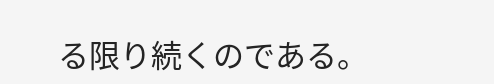る限り続くのである。